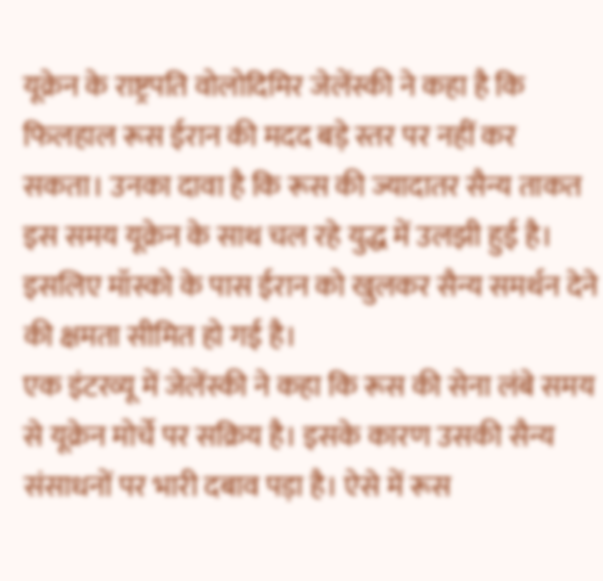यूक्रेन के राष्ट्रपति वोलोदिमिर जेलेंस्की ने कहा है कि फिलहाल रूस ईरान की मदद बड़े स्तर पर नहीं कर सकता। उनका दावा है कि रूस की ज्यादातर सैन्य ताकत इस समय यूक्रेन के साथ चल रहे युद्ध में उलझी हुई है। इसलिए मॉस्को के पास ईरान को खुलकर सैन्य समर्थन देने की क्षमता सीमित हो गई है।
एक इंटरव्यू में जेलेंस्की ने कहा कि रूस की सेना लंबे समय से यूक्रेन मोर्चे पर सक्रिय है। इसके कारण उसकी सैन्य संसाधनों पर भारी दबाव पड़ा है। ऐसे में रूस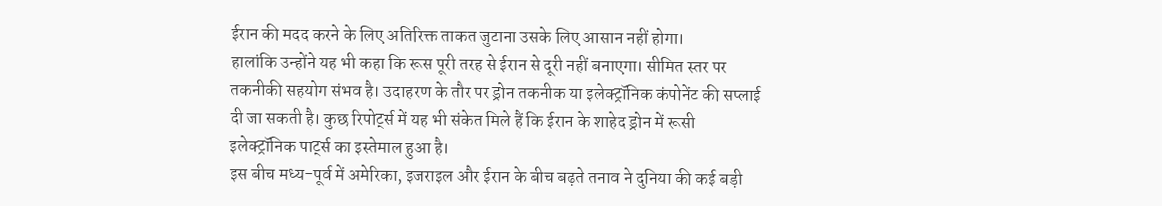ईरान की मदद करने के लिए अतिरिक्त ताकत जुटाना उसके लिए आसान नहीं होगा।
हालांकि उन्होंने यह भी कहा कि रूस पूरी तरह से ईरान से दूरी नहीं बनाएगा। सीमित स्तर पर तकनीकी सहयोग संभव है। उदाहरण के तौर पर ड्रोन तकनीक या इलेक्ट्रॉनिक कंपोनेंट की सप्लाई दी जा सकती है। कुछ रिपोर्ट्स में यह भी संकेत मिले हैं कि ईरान के शाहेद ड्रोन में रूसी इलेक्ट्रॉनिक पार्ट्स का इस्तेमाल हुआ है।
इस बीच मध्य-पूर्व में अमेरिका, इजराइल और ईरान के बीच बढ़ते तनाव ने दुनिया की कई बड़ी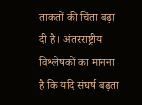ताकतों की चिंता बढ़ा दी है। अंतरराष्ट्रीय विश्लेषकों का मानना है कि यदि संघर्ष बढ़ता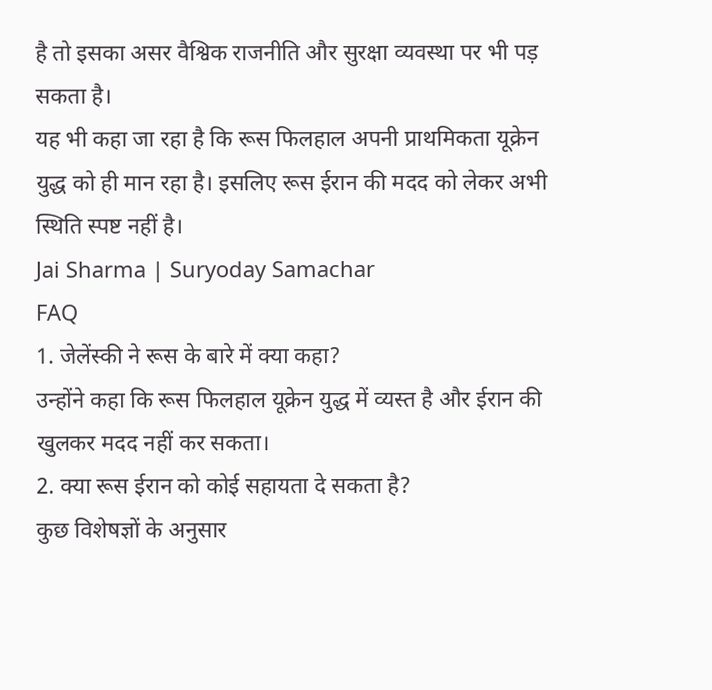है तो इसका असर वैश्विक राजनीति और सुरक्षा व्यवस्था पर भी पड़ सकता है।
यह भी कहा जा रहा है कि रूस फिलहाल अपनी प्राथमिकता यूक्रेन युद्ध को ही मान रहा है। इसलिए रूस ईरान की मदद को लेकर अभी स्थिति स्पष्ट नहीं है।
Jai Sharma | Suryoday Samachar
FAQ
1. जेलेंस्की ने रूस के बारे में क्या कहा?
उन्होंने कहा कि रूस फिलहाल यूक्रेन युद्ध में व्यस्त है और ईरान की खुलकर मदद नहीं कर सकता।
2. क्या रूस ईरान को कोई सहायता दे सकता है?
कुछ विशेषज्ञों के अनुसार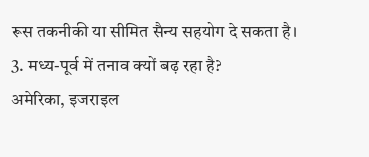रूस तकनीकी या सीमित सैन्य सहयोग दे सकता है।
3. मध्य-पूर्व में तनाव क्यों बढ़ रहा है?
अमेरिका, इजराइल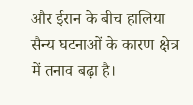और ईरान के बीच हालिया सैन्य घटनाओं के कारण क्षेत्र में तनाव बढ़ा है।